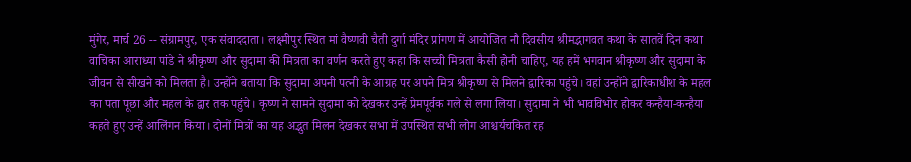मुंगेर, मार्च 26 -- संग्रामपुर, एक संवाददाता। लक्ष्मीपुर स्थित मां वैष्णवी चैती दुर्गा मंदिर प्रांगण में आयोजित नौ दिवसीय श्रीमद्भागवत कथा के सातवें दिन कथा वाचिका आराध्या पांडे ने श्रीकृष्ण और सुदामा की मित्रता का वर्णन करते हुए कहा कि सच्ची मित्रता कैसी होनी चाहिए, यह हमें भगवान श्रीकृष्ण और सुदामा के जीवन से सीखने को मिलता है। उन्होंने बताया कि सुदामा अपनी पत्नी के आग्रह पर अपने मित्र श्रीकृष्ण से मिलने द्वारिका पहुंचे। वहां उन्होंने द्वारिकाधीश के महल का पता पूछा और महल के द्वार तक पहुंचे। कृष्ण ने सामने सुदामा को देखकर उन्हें प्रेमपूर्वक गले से लगा लिया। सुदामा ने भी भावविभोर होकर कन्हैया-कन्हैया कहते हुए उन्हें आलिंगन किया। दोनों मित्रों का यह अद्भुत मिलन देखकर सभा में उपस्थित सभी लोग आश्चर्यचकित रह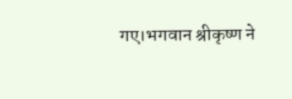गए।भगवान श्रीकृष्ण ने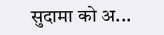सुदामा को अ...